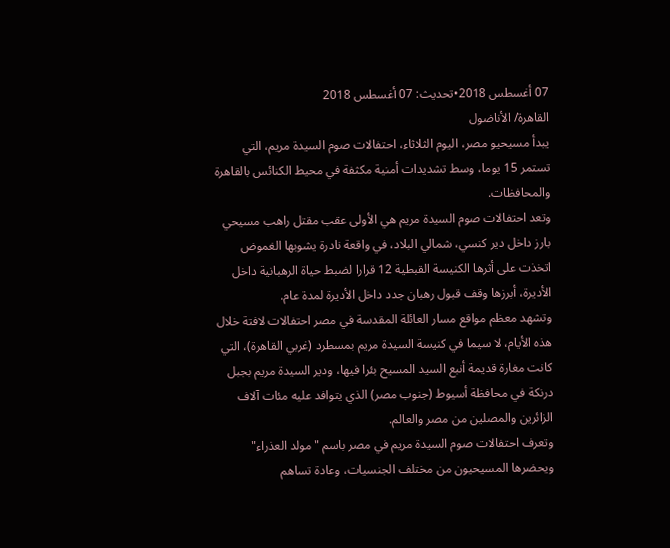07 أغسطس 2018•تحديث: 07 أغسطس 2018
القاهرة/ الأناضول
يبدأ مسيحيو مصر، اليوم الثلاثاء، احتفالات صوم السيدة مريم، التي تستمر 15 يوما، وسط تشديدات أمنية مكثفة في محيط الكنائس بالقاهرة والمحافظات.
وتعد احتفالات صوم السيدة مريم هي الأولى عقب مقتل راهب مسيحي بارز داخل دير كنسي، شمالي البلاد، في واقعة نادرة يشوبها الغموض اتخذت على أثرها الكنيسة القبطية 12 قرارا لضبط حياة الرهبانية داخل الأديرة، أبرزها وقف قبول رهبان جدد داخل الأديرة لمدة عام.
وتشهد معظم مواقع مسار العائلة المقدسة في مصر احتفالات لافتة خلال هذه الأيام، لا سيما في كنيسة السيدة مريم بمسطرد (غربي القاهرة)، التي كانت مغارة قديمة أنبع السيد المسيح بئرا فيها، ودير السيدة مريم بجبل درنكة في محافظة أسيوط (جنوب مصر) الذي يتوافد عليه مئات آلاف الزائرين والمصلين من مصر والعالم.
وتعرف احتفالات صوم السيدة مريم في مصر باسم "مولد العذراء" ويحضرها المسيحيون من مختلف الجنسيات، وعادة تساهم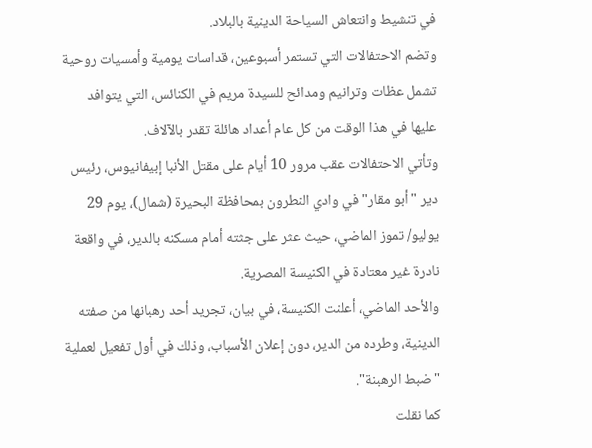في تنشيط وانتعاش السياحة الدينية بالبلاد.
وتضم الاحتفالات التي تستمر أسبوعين، قداسات يومية وأمسيات روحية تشمل عظات وترانيم ومدائح للسيدة مريم في الكنائس، التي يتوافد عليها في هذا الوقت من كل عام أعداد هائلة تقدر بالآلاف.
وتأتي الاحتفالات عقب مرور 10 أيام على مقتل الأنبا إبيفانيوس، رئيس دير "أبو مقار" في وادي النطرون بمحافظة البحيرة (شمال)، يوم 29 يوليو/ تموز الماضي، حيث عثر على جثته أمام مسكنه بالدير، في واقعة نادرة غير معتادة في الكنيسة المصرية.
والأحد الماضي، أعلنت الكنيسة، في بيان، تجريد أحد رهبانها من صفته الدينية، وطرده من الدير، دون إعلان الأسباب، وذلك في أول تفعيل لعملية "ضبط الرهبنة".
كما نقلت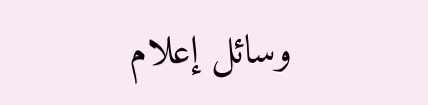وسائل إعلام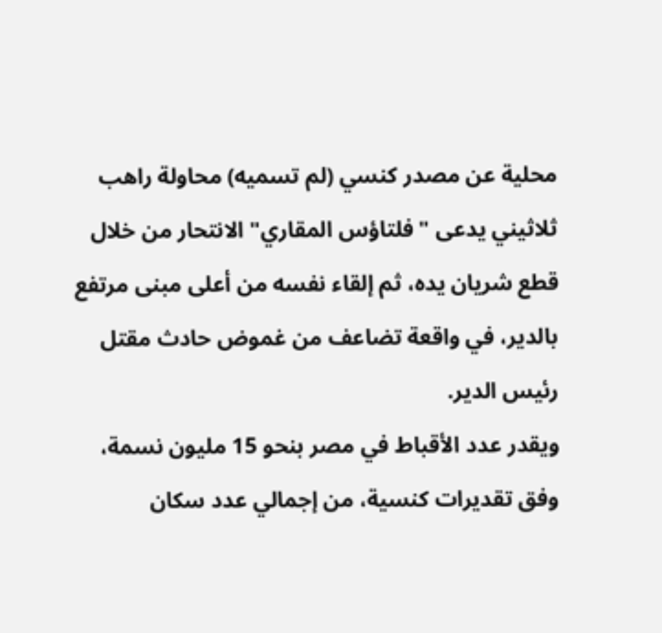محلية عن مصدر كنسي (لم تسميه) محاولة راهب ثلاثيني يدعى "فلتاؤس المقاري" الانتحار من خلال قطع شريان يده، ثم إلقاء نفسه من أعلى مبنى مرتفع بالدير، في واقعة تضاعف من غموض حادث مقتل رئيس الدير.
ويقدر عدد الأقباط في مصر بنحو 15 مليون نسمة، وفق تقديرات كنسية، من إجمالي عدد سكان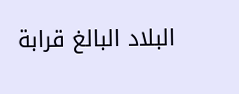البلاد البالغ قرابة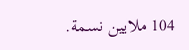104 ملايين نسمة.